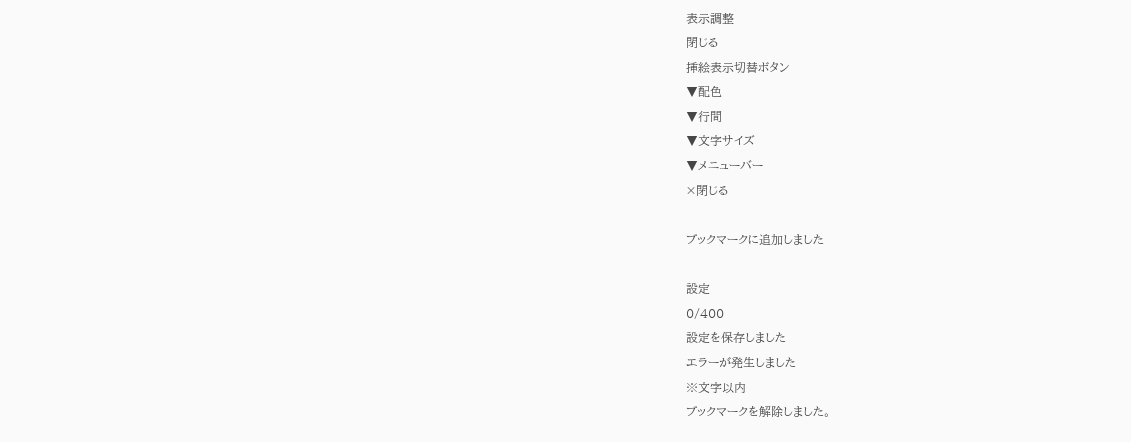表示調整
閉じる
挿絵表示切替ボタン
▼配色
▼行間
▼文字サイズ
▼メニューバー
×閉じる

ブックマークに追加しました

設定
0/400
設定を保存しました
エラーが発生しました
※文字以内
ブックマークを解除しました。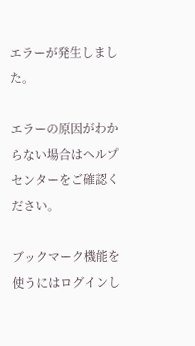エラーが発生しました。

エラーの原因がわからない場合はヘルプセンターをご確認ください。

ブックマーク機能を使うにはログインし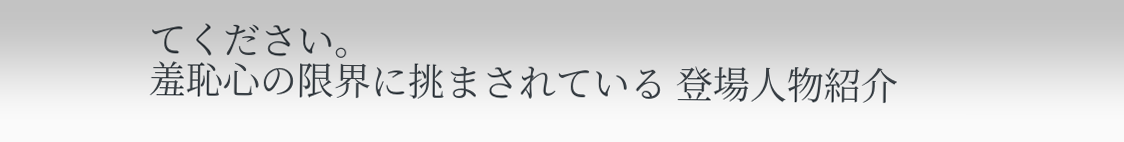てください。
羞恥心の限界に挑まされている 登場人物紹介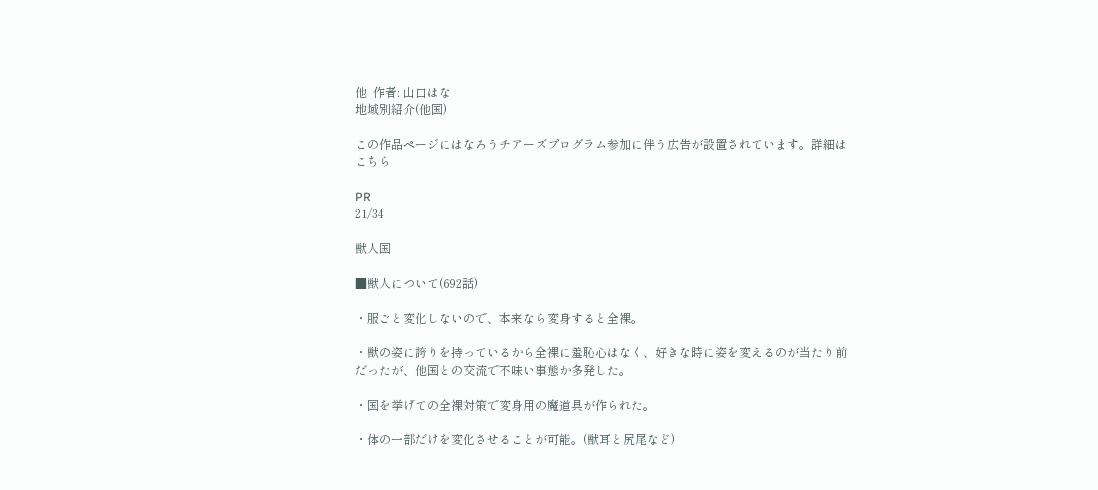他  作者: 山口はな
地域別紹介(他国)

この作品ページにはなろうチアーズプログラム参加に伴う広告が設置されています。詳細はこちら

PR
21/34

獣人国

■獣人について(692話)

・服ごと変化しないので、本来なら変身すると全裸。

・獣の姿に誇りを持っているから全裸に羞恥心はなく、好きな時に姿を変えるのが当たり前だったが、他国との交流で不味い事態か多発した。

・国を挙げての全裸対策で変身用の魔道具が作られた。

・体の一部だけを変化させることが可能。(獣耳と尻尾など)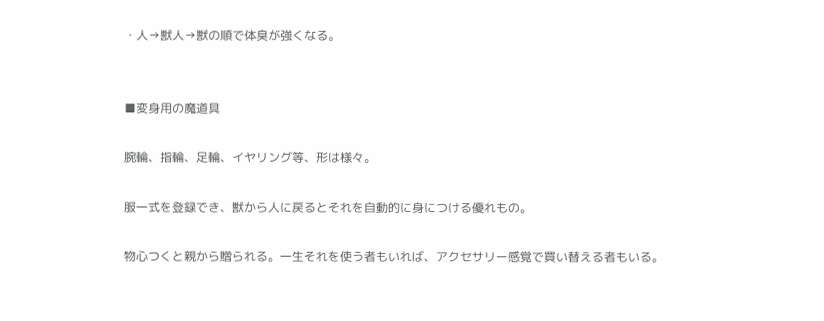・人→獣人→獣の順で体臭が強くなる。


■変身用の魔道具

腕輪、指輪、足輪、イヤリング等、形は様々。

服一式を登録でき、獣から人に戻るとそれを自動的に身につける優れもの。

物心つくと親から贈られる。一生それを使う者もいれば、アクセサリー感覚で買い替える者もいる。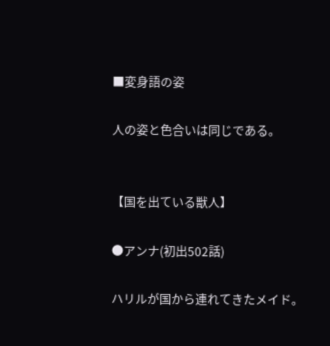■変身語の姿

人の姿と色合いは同じである。


【国を出ている獣人】

●アンナ(初出502話)

ハリルが国から連れてきたメイド。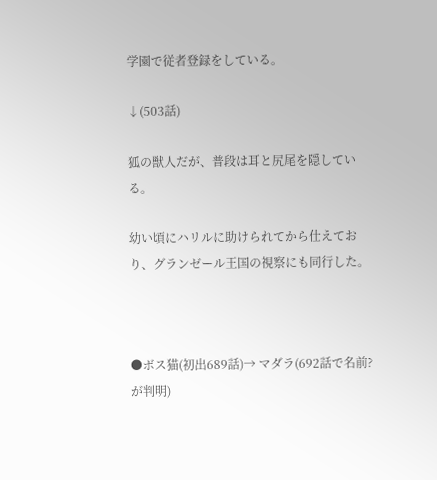学園で従者登録をしている。

↓(503話)

狐の獣人だが、普段は耳と尻尾を隠している。

幼い頃にハリルに助けられてから仕えており、グランゼール王国の視察にも同行した。



●ボス猫(初出689話)→ マダラ(692話で名前?が判明)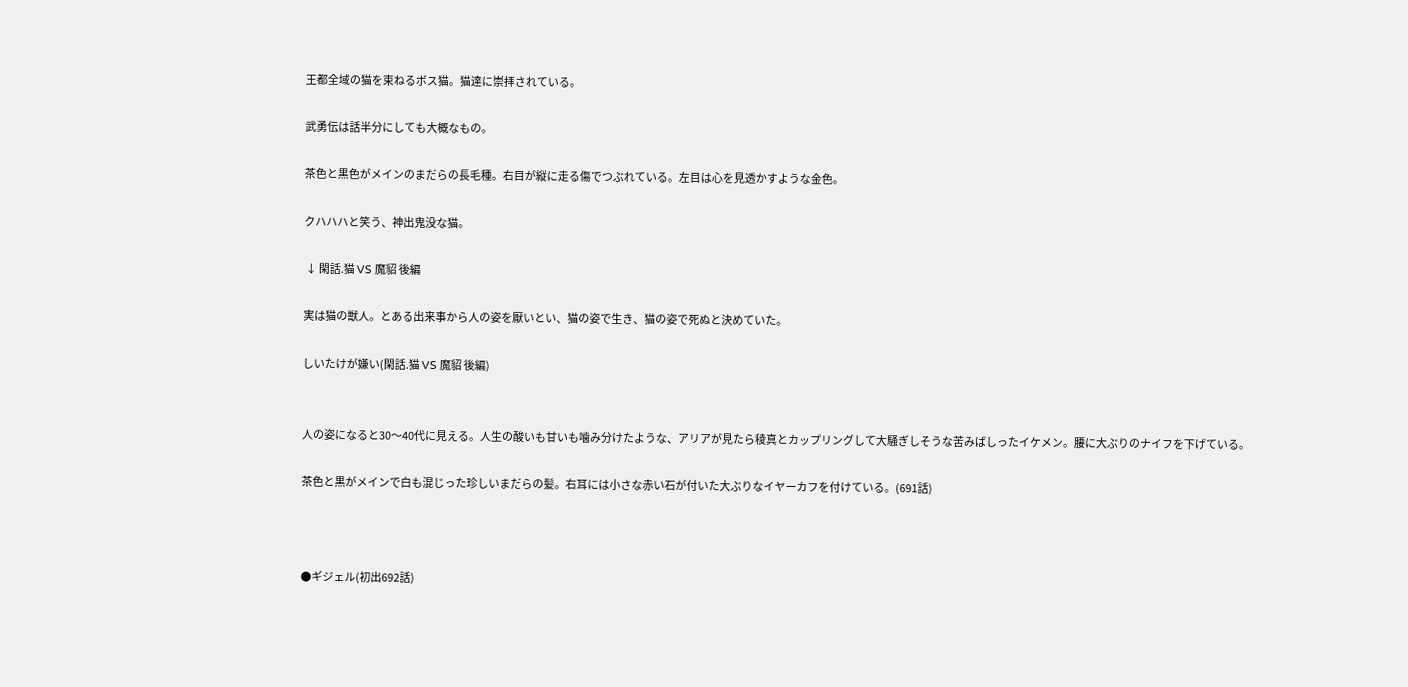王都全域の猫を束ねるボス猫。猫達に崇拝されている。

武勇伝は話半分にしても大概なもの。

茶色と黒色がメインのまだらの長毛種。右目が縦に走る傷でつぶれている。左目は心を見透かすような金色。

クハハハと笑う、神出鬼没な猫。

 ↓ 閑話.猫 VS 魔貂 後編

実は猫の獣人。とある出来事から人の姿を厭いとい、猫の姿で生き、猫の姿で死ぬと決めていた。

しいたけが嫌い(閑話.猫 VS 魔貂 後編)


人の姿になると30〜40代に見える。人生の酸いも甘いも噛み分けたような、アリアが見たら稜真とカップリングして大騒ぎしそうな苦みばしったイケメン。腰に大ぶりのナイフを下げている。

茶色と黒がメインで白も混じった珍しいまだらの髪。右耳には小さな赤い石が付いた大ぶりなイヤーカフを付けている。(691話)



●ギジェル(初出692話)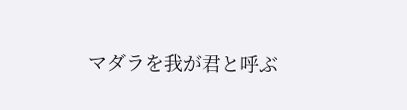マダラを我が君と呼ぶ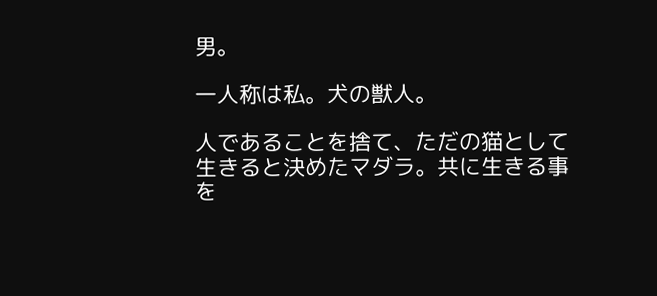男。

一人称は私。犬の獣人。

人であることを捨て、ただの猫として生きると決めたマダラ。共に生きる事を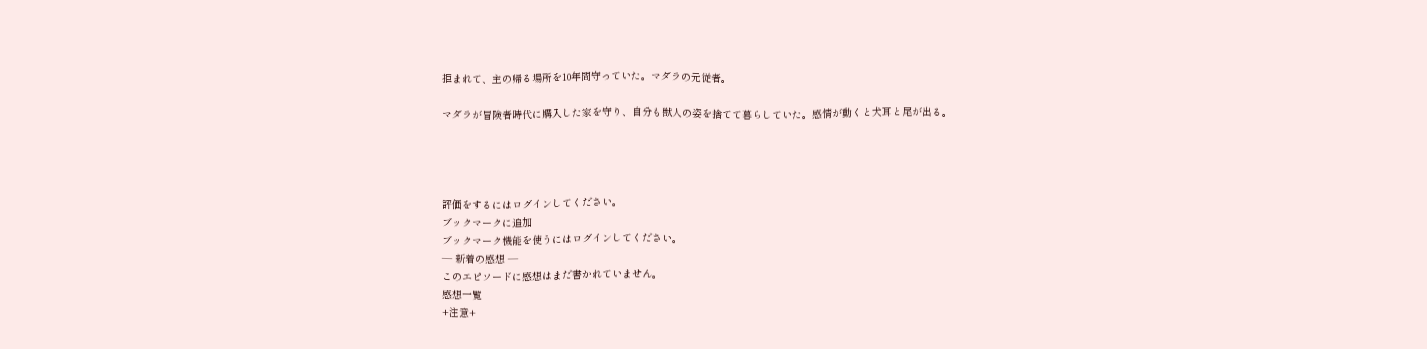拒まれて、主の帰る場所を10年間守っていた。マダラの元従者。

マダラが冒険者時代に購入した家を守り、自分も獣人の姿を捨てて暮らしていた。感情が動くと犬耳と尾が出る。




評価をするにはログインしてください。
ブックマークに追加
ブックマーク機能を使うにはログインしてください。
― 新着の感想 ―
このエピソードに感想はまだ書かれていません。
感想一覧
+注意+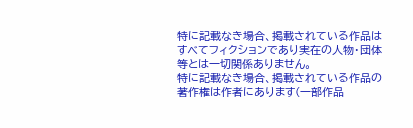特に記載なき場合、掲載されている作品はすべてフィクションであり実在の人物・団体等とは一切関係ありません。
特に記載なき場合、掲載されている作品の著作権は作者にあります(一部作品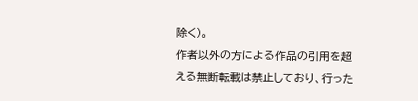除く)。
作者以外の方による作品の引用を超える無断転載は禁止しており、行った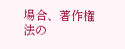場合、著作権法の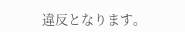違反となります。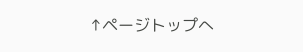↑ページトップへ